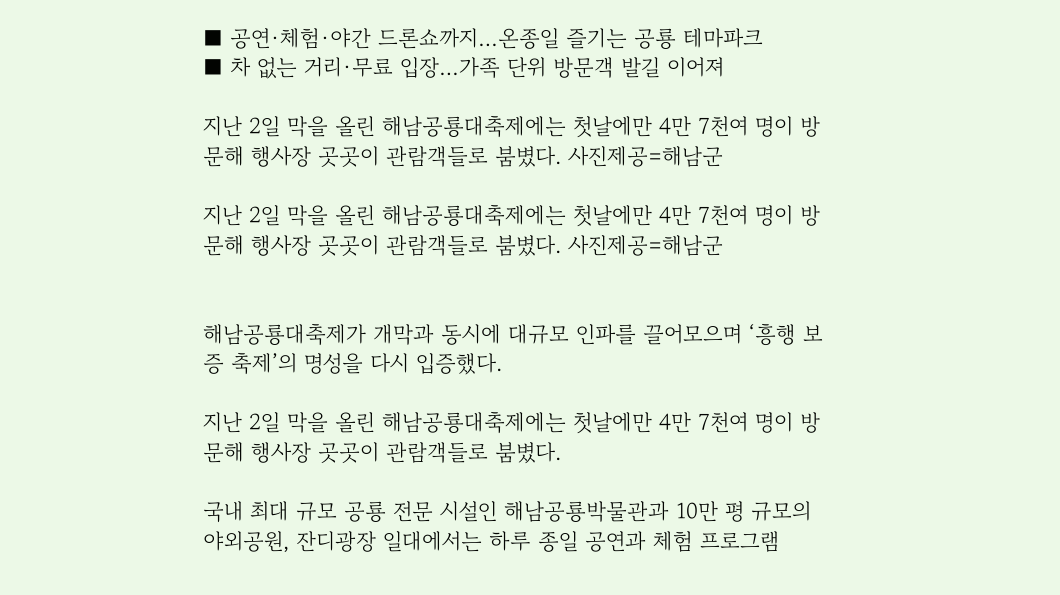■ 공연·체험·야간 드론쇼까지…온종일 즐기는 공룡 테마파크
■ 차 없는 거리·무료 입장…가족 단위 방문객 발길 이어져

지난 2일 막을 올린 해남공룡대축제에는 첫날에만 4만 7천여 명이 방문해 행사장 곳곳이 관람객들로 붐볐다. 사진제공=해남군

지난 2일 막을 올린 해남공룡대축제에는 첫날에만 4만 7천여 명이 방문해 행사장 곳곳이 관람객들로 붐볐다. 사진제공=해남군


해남공룡대축제가 개막과 동시에 대규모 인파를 끌어모으며 ‘흥행 보증 축제’의 명성을 다시 입증했다.

지난 2일 막을 올린 해남공룡대축제에는 첫날에만 4만 7천여 명이 방문해 행사장 곳곳이 관람객들로 붐볐다.

국내 최대 규모 공룡 전문 시설인 해남공룡박물관과 10만 평 규모의 야외공원, 잔디광장 일대에서는 하루 종일 공연과 체험 프로그램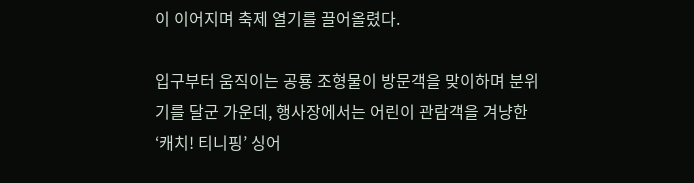이 이어지며 축제 열기를 끌어올렸다.

입구부터 움직이는 공룡 조형물이 방문객을 맞이하며 분위기를 달군 가운데, 행사장에서는 어린이 관람객을 겨냥한 ‘캐치! 티니핑’ 싱어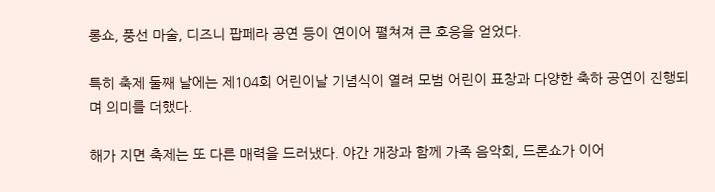롱쇼, 풍선 마술, 디즈니 팝페라 공연 등이 연이어 펼쳐져 큰 호응을 얻었다.

특히 축제 둘째 날에는 제104회 어린이날 기념식이 열려 모범 어린이 표창과 다양한 축하 공연이 진행되며 의미를 더했다.

해가 지면 축제는 또 다른 매력을 드러냈다. 야간 개장과 함께 가족 음악회, 드론쇼가 이어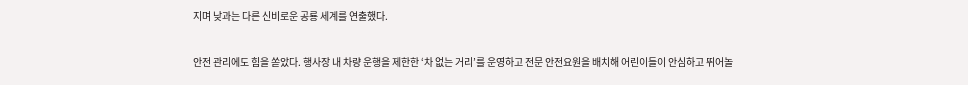지며 낮과는 다른 신비로운 공룡 세계를 연출했다.

안전 관리에도 힘을 쏟았다. 행사장 내 차량 운행을 제한한 ‘차 없는 거리’를 운영하고 전문 안전요원을 배치해 어린이들이 안심하고 뛰어놀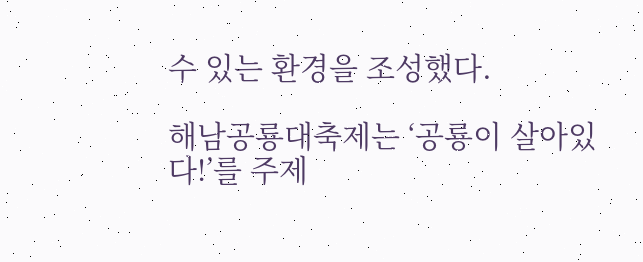수 있는 환경을 조성했다.

해남공룡대축제는 ‘공룡이 살아있다!’를 주제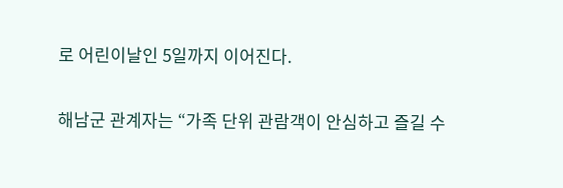로 어린이날인 5일까지 이어진다.

해남군 관계자는 “가족 단위 관람객이 안심하고 즐길 수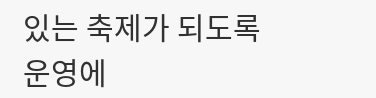있는 축제가 되도록 운영에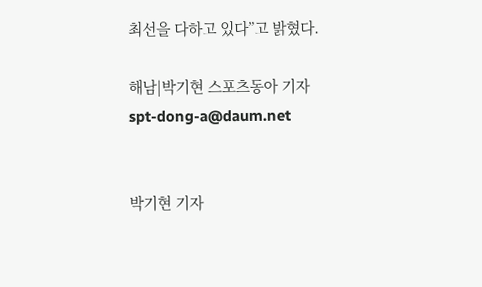최선을 다하고 있다”고 밝혔다.

해남|박기현 스포츠동아 기자 spt-dong-a@daum.net


박기현 기자